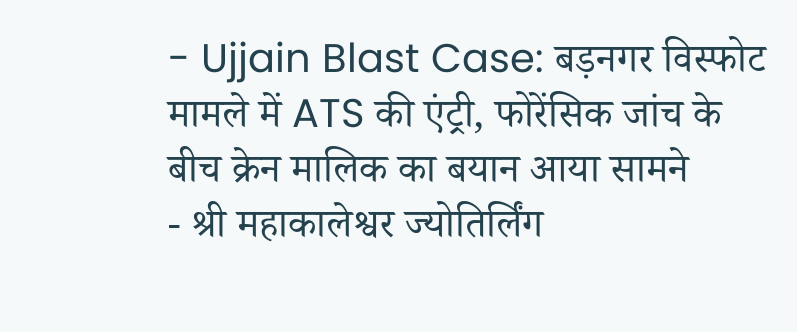- Ujjain Blast Case: बड़नगर विस्फोट मामले में ATS की एंट्री, फोरेंसिक जांच के बीच क्रेन मालिक का बयान आया सामने
- श्री महाकालेश्वर ज्योतिर्लिंग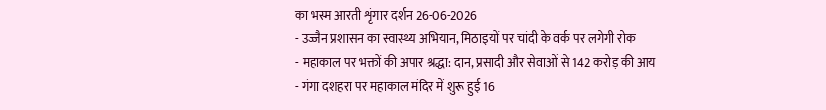का भस्म आरती शृंगार दर्शन 26-06-2026
- उज्जैन प्रशासन का स्वास्थ्य अभियान, मिठाइयों पर चांदी के वर्क पर लगेगी रोक
- महाकाल पर भक्तों की अपार श्रद्धा: दान, प्रसादी और सेवाओं से 142 करोड़ की आय
- गंगा दशहरा पर महाकाल मंदिर में शुरू हुई 16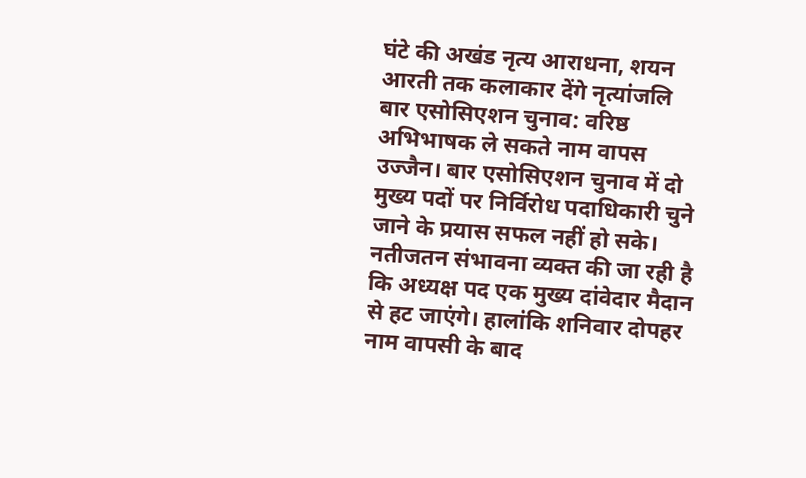घंटे की अखंड नृत्य आराधना, शयन आरती तक कलाकार देंगे नृत्यांजलि
बार एसोसिएशन चुनाव: वरिष्ठ अभिभाषक ले सकते नाम वापस
उज्जैन। बार एसोसिएशन चुनाव में दो मुख्य पदों पर निर्विरोध पदाधिकारी चुने जाने के प्रयास सफल नहीं हो सके। नतीजतन संभावना व्यक्त की जा रही है कि अध्यक्ष पद एक मुख्य दांवेदार मैदान से हट जाएंगे। हालांकि शनिवार दोपहर नाम वापसी के बाद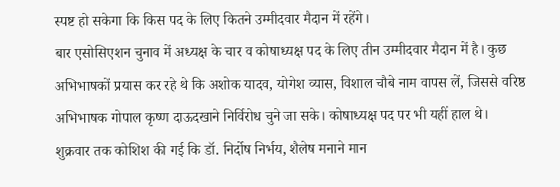स्पष्ट हो सकेगा कि किस पद के लिए कितने उम्मीदवार मैदान में रहेंगे।
बार एसोसिएशन चुनाव में अध्यक्ष के चार व कोषाध्यक्ष पद के लिए तीन उम्मीदवार मैदान में है। कुछ अभिभाषकों प्रयास कर रहे थे कि अशोक यादव, योगेश व्यास, विशाल चौबे नाम वापस लें, जिससे वरिष्ठ अभिभाषक गोपाल कृष्ण दाऊदखाने निर्विरोध चुने जा सके। कोषाध्यक्ष पद पर भी यहीं हाल थे।
शुक्रवार तक कोशिश की गई कि डॉ. निर्दोष निर्भय, शैलेष मनाने मान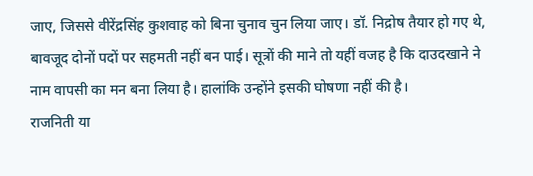जाए, जिससे वीरेंद्रसिंह कुशवाह को बिना चुनाव चुन लिया जाए। डॉ. निद्रोष तैयार हो गए थे, बावजूद दोनों पदों पर सहमती नहीं बन पाई। सूत्रों की माने तो यहीं वजह है कि दाउदखाने ने नाम वापसी का मन बना लिया है। हालांकि उन्होंने इसकी घोषणा नहीं की है।
राजनिती या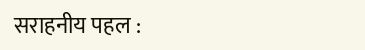सराहनीय पहल :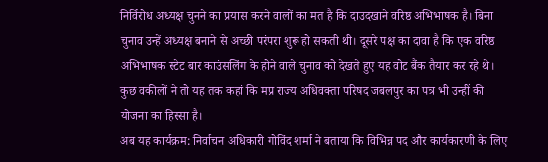निर्विरोध अध्यक्ष चुनने का प्रयास करने वालों का मत है कि दाउदखाने वरिष्ठ अभिभाषक है। बिना चुनाव उन्हें अध्यक्ष बनाने से अच्छी परंपरा शुरू हो सकती थी। दूसरे पक्ष का दावा है कि एक वरिष्ठ अभिभाषक स्टेट बार काउंसलिंग के होने वाले चुनाव को देखते हुए यह वोट बैंक तैयार कर रहे थे। कुछ वकीलों ने तो यह तक कहां कि मप्र राज्य अधिवक्ता परिषद जबलपुर का पत्र भी उन्हीं की योजना का हिस्सा है।
अब यह कार्यक्रम: निर्वाचन अधिकारी गोविंद शर्मा ने बताया कि विभिन्न पद और कार्यकारणी के लिए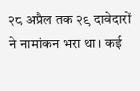२८ अप्रैल तक २९ दावेदारों ने नामांकन भरा था। कई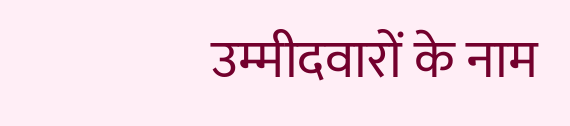उम्मीदवारों के नाम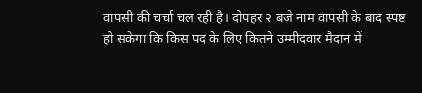वापसी की चर्चा चल रही है। दोपहर २ बजे नाम वापसी के बाद स्पष्ट हो सकेगा कि किस पद के लिए कितने उम्मीदवार मैदान में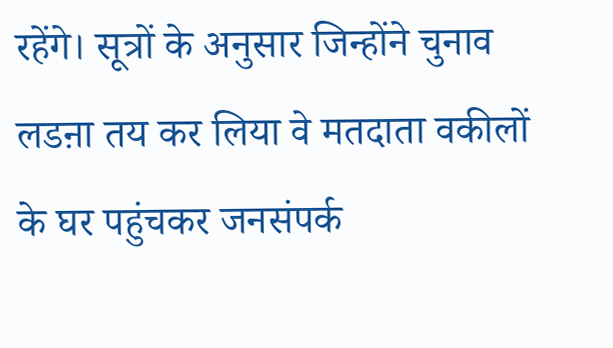रहेंगे। सूत्रों के अनुसार जिन्होंने चुनाव लडऩा तय कर लिया वे मतदाता वकीलों के घर पहुंचकर जनसंपर्क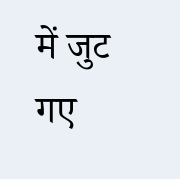में जुट गए